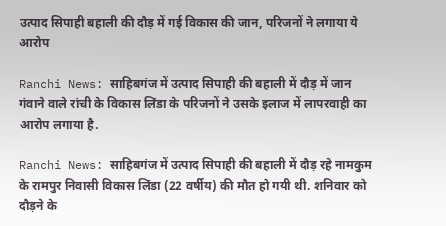उत्पाद सिपाही बहाली की दौड़ में गई विकास की जान, परिजनों ने लगाया ये आरोप

Ranchi News: साहिबगंज में उत्पाद सिपाही की बहाली में दौड़ में जान गंवाने वाले रांची के विकास लिंडा के परिजनों ने उसके इलाज में लापरवाही का आरोप लगाया है.

Ranchi News: साहिबगंज में उत्पाद सिपाही की बहाली में दौड़ रहे नामकुम के रामपुर निवासी विकास लिंडा (22 वर्षीय) की मौत हो गयी थी. शनिवार को दौड़ने के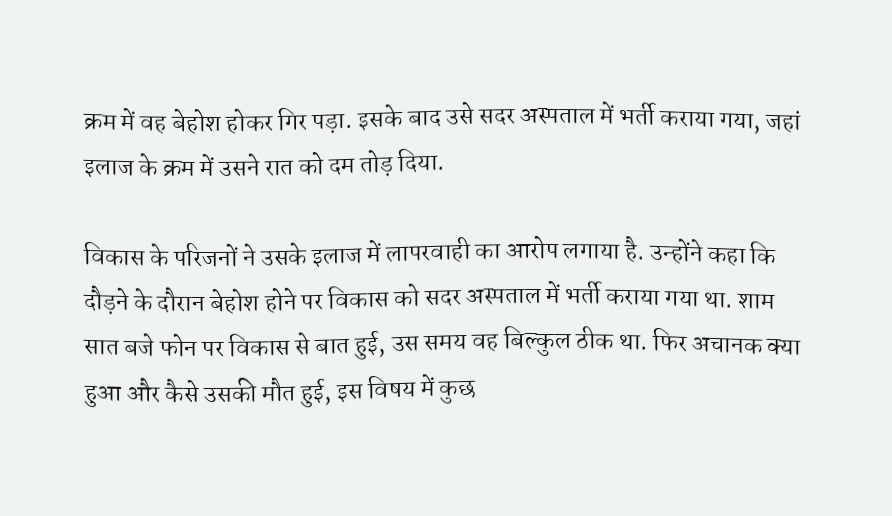क्रम में वह बेहोश होकर गिर पड़ा. इसके बाद उसे सदर अस्पताल में भर्ती कराया गया, जहां इलाज के क्रम में उसने रात को दम तोड़ दिया.

विकास के परिजनों ने उसके इलाज में लापरवाही का आरोप लगाया है. उन्होंने कहा कि दौड़ने के दौरान बेहोश होने पर विकास को सदर अस्पताल में भर्ती कराया गया था. शाम सात बजे फोन पर विकास से बात हुई, उस समय वह बिल्कुल ठीक था. फिर अचानक क्या हुआ और कैसे उसकी मौत हुई, इस विषय में कुछ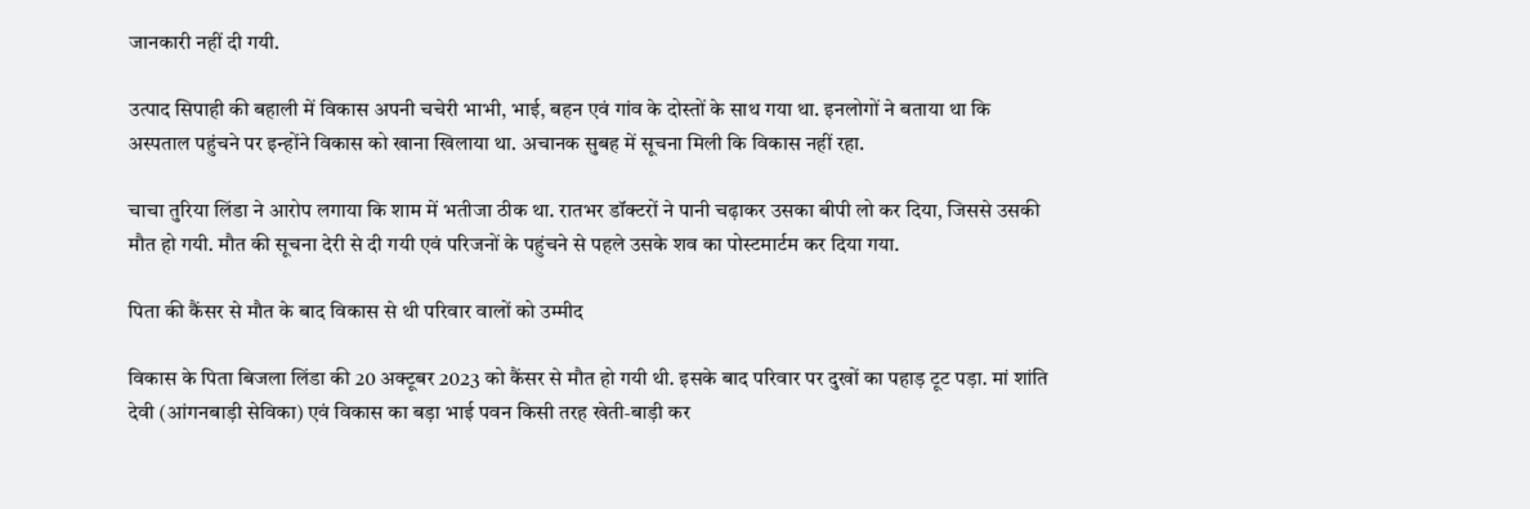जानकारी नहीं दी गयी.

उत्पाद सिपाही की बहाली में विकास अपनी चचेरी भाभी, भाई, बहन एवं गांव के दोस्तों के साथ गया था. इनलोगों ने बताया था कि अस्पताल पहुंचने पर इन्होंने विकास को खाना खिलाया था. अचानक सुबह में सूचना मिली कि विकास नहीं रहा.

चाचा तुरिया लिंडा ने आरोप लगाया कि शाम में भतीजा ठीक था. रातभर डॉक्टरों ने पानी चढ़ाकर उसका बीपी लो कर दिया, जिससे उसकी मौत हो गयी. मौत की सूचना देरी से दी गयी एवं परिजनों के पहुंचने से पहले उसके शव का पोस्टमार्टम कर दिया गया.

पिता की कैंसर से मौत के बाद विकास से थी परिवार वालों को उम्मीद

विकास के पिता बिजला लिंडा की 20 अक्टूबर 2023 को कैंसर से मौत हो गयी थी. इसके बाद परिवार पर दुखों का पहाड़ टूट पड़ा. मां शांति देवी (आंगनबाड़ी सेविका) एवं विकास का बड़ा भाई पवन किसी तरह खेती-बाड़ी कर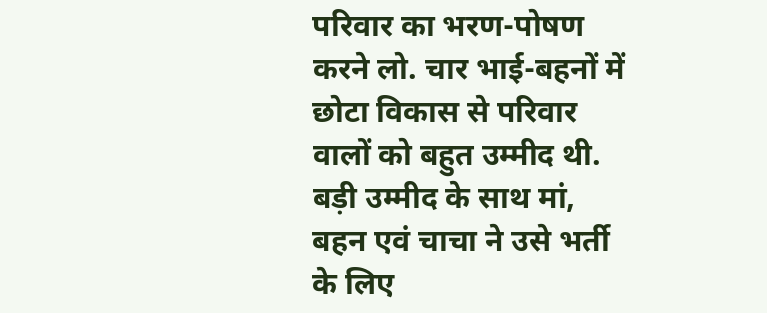परिवार का भरण-पोषण करने लो. चार भाई-बहनों में छोटा विकास से परिवार वालों को बहुत उम्मीद थी. बड़ी उम्मीद के साथ मां, बहन एवं चाचा ने उसे भर्ती के लिए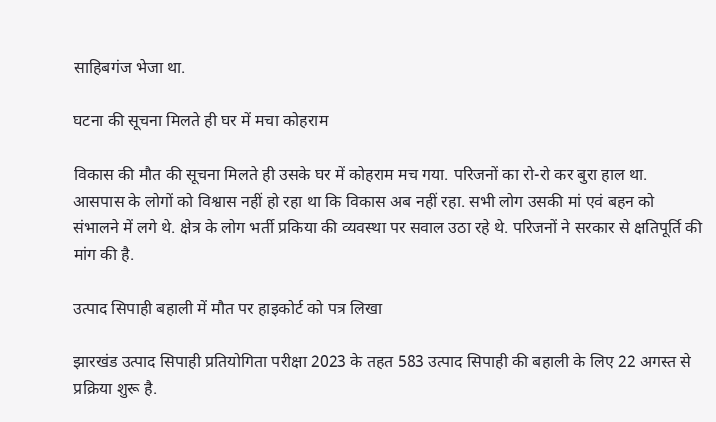साहिबगंज भेजा था.

घटना की सूचना मिलते ही घर में मचा कोहराम

विकास की मौत की सूचना मिलते ही उसके घर में कोहराम मच गया. परिजनों का रो-रो कर बुरा हाल था. आसपास के लोगों को विश्वास नहीं हो रहा था कि विकास अब नहीं रहा. सभी लोग उसकी मां एवं बहन को संभालने में लगे थे. क्षेत्र के लोग भर्ती प्रकिया की व्यवस्था पर सवाल उठा रहे थे. परिजनों ने सरकार से क्षतिपूर्ति की मांग की है.

उत्पाद सिपाही बहाली में मौत पर हाइकोर्ट को पत्र लिखा

झारखंड उत्पाद सिपाही प्रतियोगिता परीक्षा 2023 के तहत 583 उत्पाद सिपाही की बहाली के लिए 22 अगस्त से प्रक्रिया शुरू है.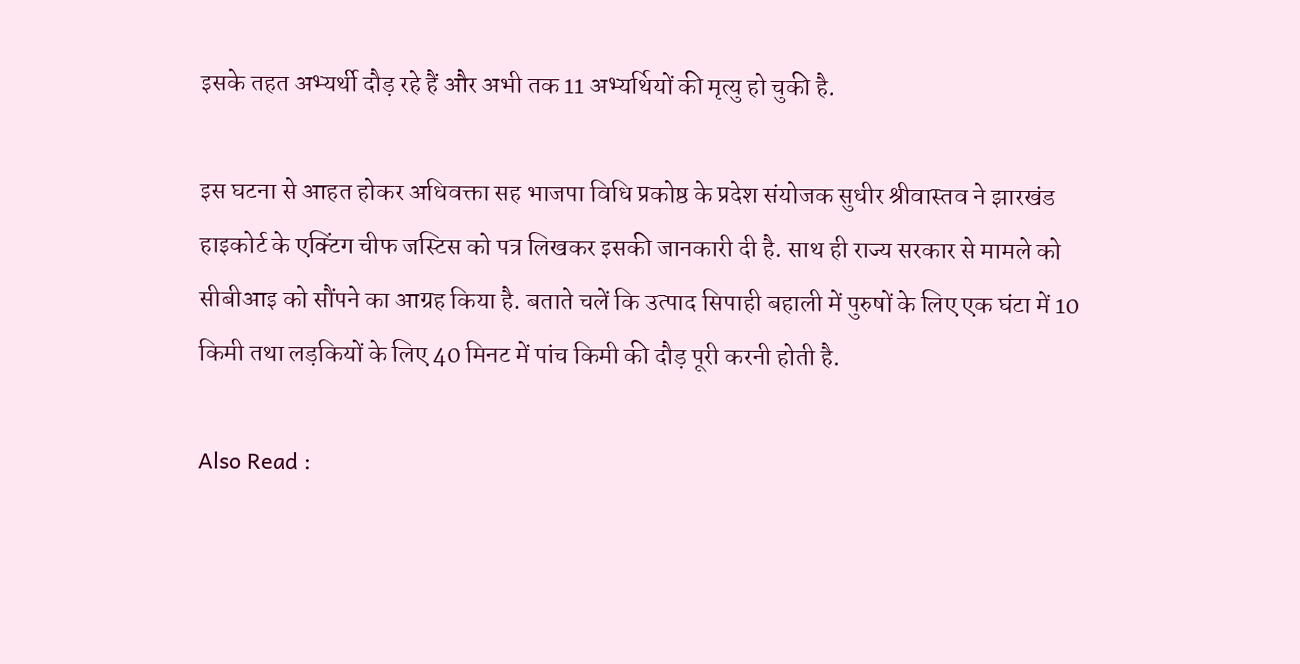इसके तहत अभ्यर्थी दौड़ रहे हैं और अभी तक 11 अभ्यर्थियों की मृत्यु हो चुकी है.

इस घटना से आहत होकर अधिवक्ता सह भाजपा विधि प्रकोष्ठ के प्रदेश संयोजक सुधीर श्रीवास्तव ने झारखंड हाइकोर्ट के एक्टिंग चीफ जस्टिस को पत्र लिखकर इसकी जानकारी दी है. साथ ही राज्य सरकार से मामले को सीबीआइ को सौंपने का आग्रह किया है. बताते चलें कि उत्पाद सिपाही बहाली में पुरुषों के लिए एक घंटा में 10 किमी तथा लड़कियों के लिए 40 मिनट में पांच किमी की दौड़ पूरी करनी होती है.

Also Read :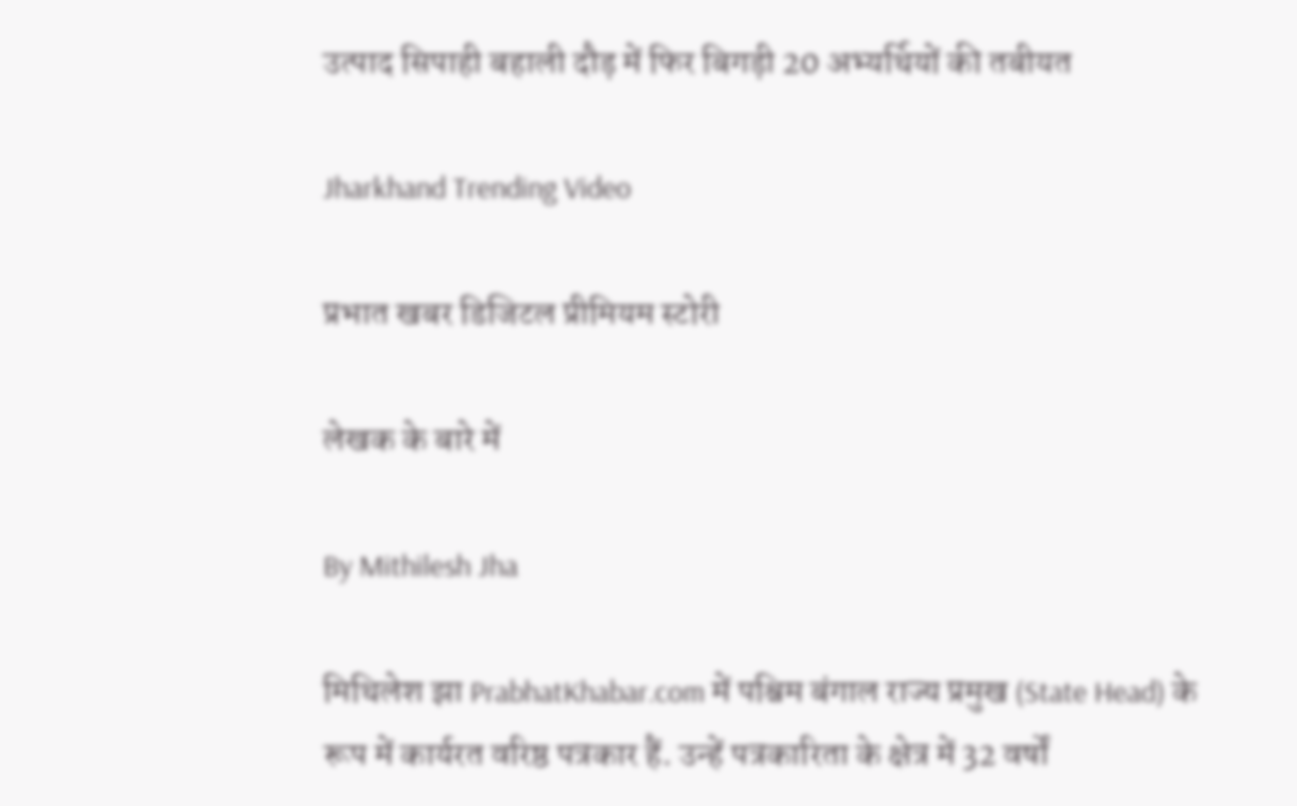उत्पाद सिपाही बहाली दौड़ में फिर बिगड़ी 20 अभ्यर्थियों की तबीयत

Jharkhand Trending Video

प्रभात खबर डिजिटल प्रीमियम स्टोरी

लेखक के बारे में

By Mithilesh Jha

मिथिलेश झा PrabhatKhabar.com में पश्चिम बंगाल राज्य प्रमुख (State Head) के रूप में कार्यरत वरिष्ठ पत्रकार हैं. उन्हें पत्रकारिता के क्षेत्र में 32 वर्षों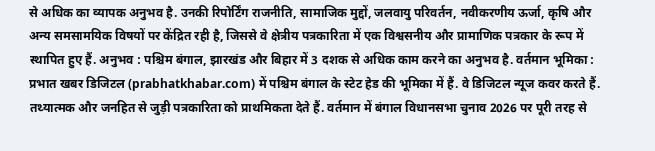से अधिक का व्यापक अनुभव है. उनकी रिपोर्टिंग राजनीति, सामाजिक मुद्दों, जलवायु परिवर्तन, नवीकरणीय ऊर्जा, कृषि और अन्य समसामयिक विषयों पर केंद्रित रही है, जिससे वे क्षेत्रीय पत्रकारिता में एक विश्वसनीय और प्रामाणिक पत्रकार के रूप में स्थापित हुए हैं. अनुभव : पश्चिम बंगाल, झारखंड और बिहार में 3 दशक से अधिक काम करने का अनुभव है. वर्तमान भूमिका : प्रभात खबर डिजिटल (prabhatkhabar.com) में पश्चिम बंगाल के स्टेट हेड की भूमिका में हैं. वे डिजिटल न्यूज कवर करते हैं. तथ्यात्मक और जनहित से जुड़ी पत्रकारिता को प्राथमिकता देते हैं. वर्तमान में बंगाल विधानसभा चुनाव 2026 पर पूरी तरह से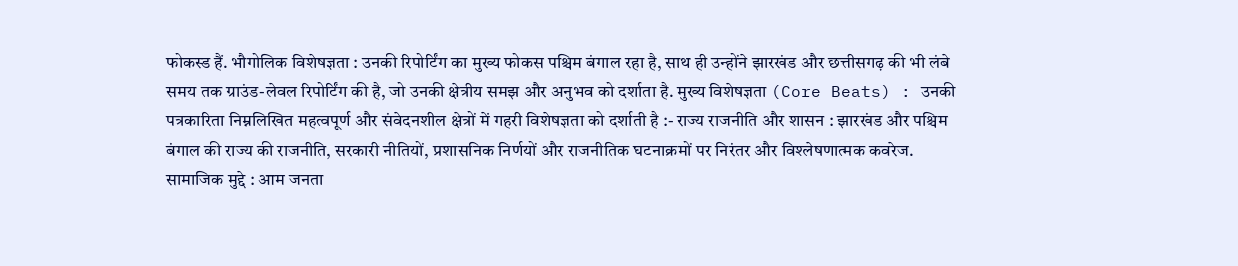फोकस्ड हैं. भौगोलिक विशेषज्ञता : उनकी रिपोर्टिंग का मुख्य फोकस पश्चिम बंगाल रहा है, साथ ही उन्होंने झारखंड और छत्तीसगढ़ की भी लंबे समय तक ग्राउंड-लेवल रिपोर्टिंग की है, जो उनकी क्षेत्रीय समझ और अनुभव को दर्शाता है. मुख्य विशेषज्ञता (Core Beats) : उनकी पत्रकारिता निम्नलिखित महत्वपूर्ण और संवेदनशील क्षेत्रों में गहरी विशेषज्ञता को दर्शाती है :- राज्य राजनीति और शासन : झारखंड और पश्चिम बंगाल की राज्य की राजनीति, सरकारी नीतियों, प्रशासनिक निर्णयों और राजनीतिक घटनाक्रमों पर निरंतर और विश्लेषणात्मक कवरेज. सामाजिक मुद्दे : आम जनता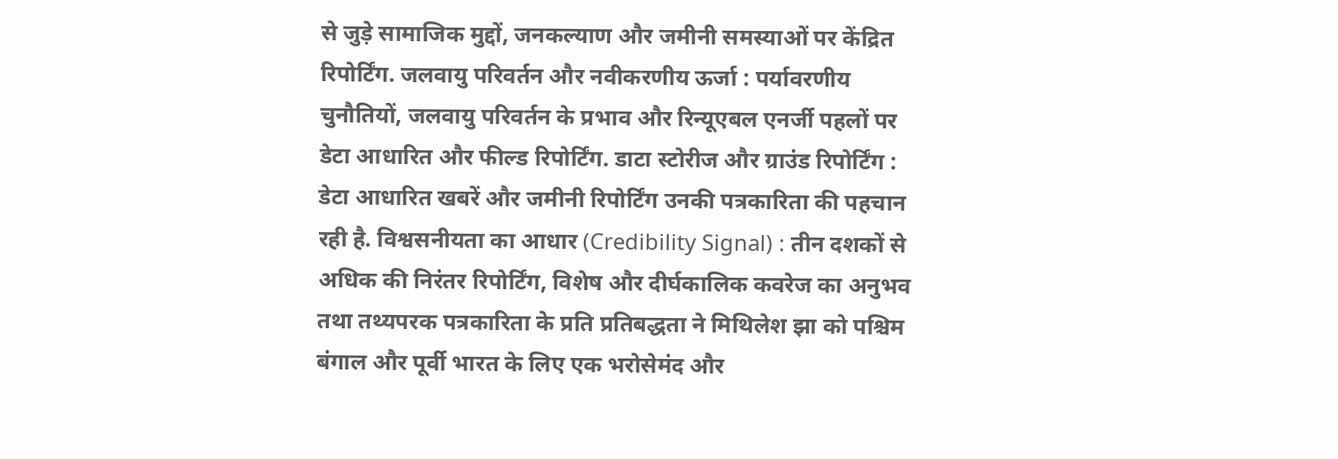से जुड़े सामाजिक मुद्दों, जनकल्याण और जमीनी समस्याओं पर केंद्रित रिपोर्टिंग. जलवायु परिवर्तन और नवीकरणीय ऊर्जा : पर्यावरणीय चुनौतियों, जलवायु परिवर्तन के प्रभाव और रिन्यूएबल एनर्जी पहलों पर डेटा आधारित और फील्ड रिपोर्टिंग. डाटा स्टोरीज और ग्राउंड रिपोर्टिंग : डेटा आधारित खबरें और जमीनी रिपोर्टिंग उनकी पत्रकारिता की पहचान रही है. विश्वसनीयता का आधार (Credibility Signal) : तीन दशकों से अधिक की निरंतर रिपोर्टिंग, विशेष और दीर्घकालिक कवरेज का अनुभव तथा तथ्यपरक पत्रकारिता के प्रति प्रतिबद्धता ने मिथिलेश झा को पश्चिम बंगाल और पूर्वी भारत के लिए एक भरोसेमंद और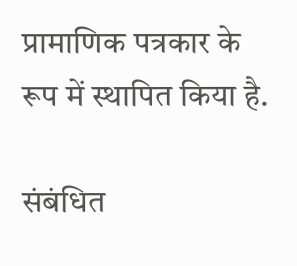प्रामाणिक पत्रकार के रूप में स्थापित किया है.

संबंधित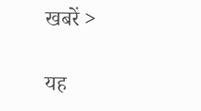खबरें >

यह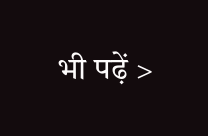भी पढ़ें >